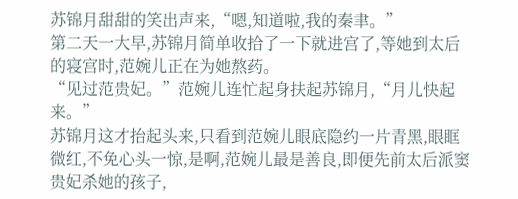苏锦月甜甜的笑出声来,“嗯,知道啦,我的秦聿。”
第二天一大早,苏锦月简单收拾了一下就进宫了,等她到太后的寝宫时,范婉儿正在为她熬药。
“见过范贵妃。”范婉儿连忙起身扶起苏锦月,“月儿快起来。”
苏锦月这才抬起头来,只看到范婉儿眼底隐约一片青黑,眼眶微红,不免心头一惊,是啊,范婉儿最是善良,即便先前太后派窦贵妃杀她的孩子,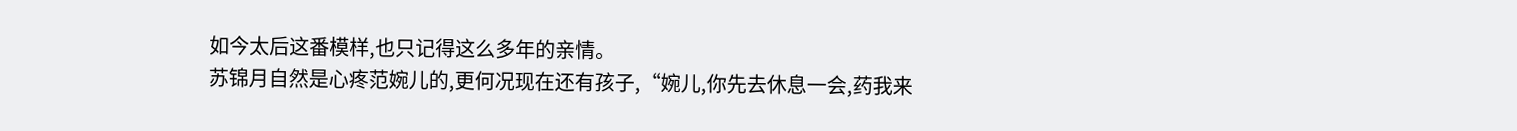如今太后这番模样,也只记得这么多年的亲情。
苏锦月自然是心疼范婉儿的,更何况现在还有孩子,“婉儿,你先去休息一会,药我来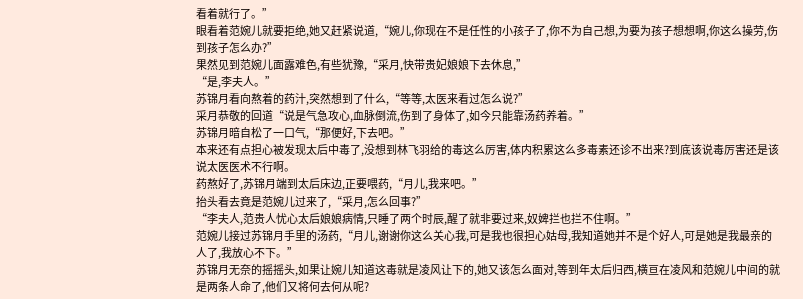看着就行了。”
眼看着范婉儿就要拒绝,她又赶紧说道,“婉儿,你现在不是任性的小孩子了,你不为自己想,为要为孩子想想啊,你这么操劳,伤到孩子怎么办?”
果然见到范婉儿面露难色,有些犹豫,“采月,快带贵妃娘娘下去休息,”
“是,李夫人。”
苏锦月看向熬着的药汁,突然想到了什么,“等等,太医来看过怎么说?”
采月恭敬的回道“说是气急攻心,血脉倒流,伤到了身体了,如今只能靠汤药养着。”
苏锦月暗自松了一口气,“那便好,下去吧。”
本来还有点担心被发现太后中毒了,没想到林飞羽给的毒这么厉害,体内积累这么多毒素还诊不出来?到底该说毒厉害还是该说太医医术不行啊。
药熬好了,苏锦月端到太后床边,正要喂药,“月儿,我来吧。”
抬头看去竟是范婉儿过来了,“采月,怎么回事?”
“李夫人,范贵人忧心太后娘娘病情,只睡了两个时辰,醒了就非要过来,奴婢拦也拦不住啊。”
范婉儿接过苏锦月手里的汤药,“月儿,谢谢你这么关心我,可是我也很担心姑母,我知道她并不是个好人,可是她是我最亲的人了,我放心不下。”
苏锦月无奈的摇摇头,如果让婉儿知道这毒就是凌风让下的,她又该怎么面对,等到年太后归西,横亘在凌风和范婉儿中间的就是两条人命了,他们又将何去何从呢?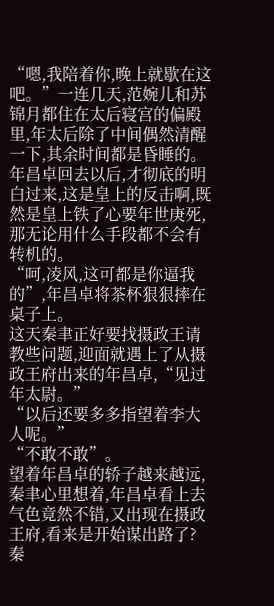“嗯,我陪着你,晚上就歇在这吧。”一连几天,范婉儿和苏锦月都住在太后寝宫的偏殿里,年太后除了中间偶然清醒一下,其余时间都是昏睡的。
年昌卓回去以后,才彻底的明白过来,这是皇上的反击啊,既然是皇上铁了心要年世庚死,那无论用什么手段都不会有转机的。
“呵,凌风,这可都是你逼我的”,年昌卓将茶杯狠狠摔在桌子上。
这天秦聿正好要找摄政王请教些问题,迎面就遇上了从摄政王府出来的年昌卓,“见过年太尉。”
“以后还要多多指望着李大人呢。”
“不敢不敢”。
望着年昌卓的轿子越来越远,秦聿心里想着,年昌卓看上去气色竟然不错,又出现在摄政王府,看来是开始谋出路了?秦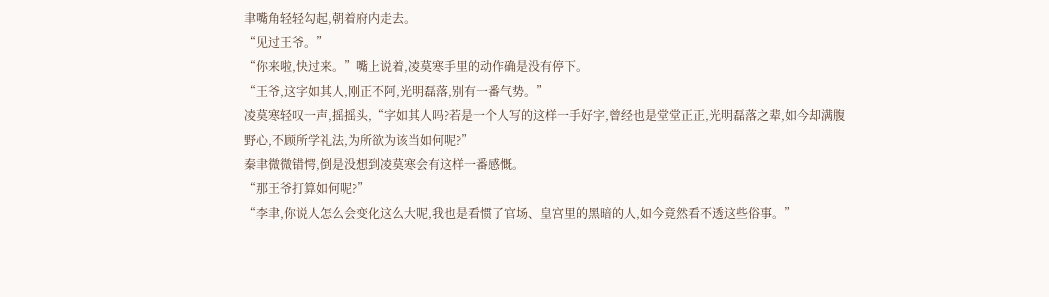聿嘴角轻轻勾起,朝着府内走去。
“见过王爷。”
“你来啦,快过来。”嘴上说着,凌莫寒手里的动作确是没有停下。
“王爷,这字如其人,刚正不阿,光明磊落,别有一番气势。”
凌莫寒轻叹一声,摇摇头,“字如其人吗?若是一个人写的这样一手好字,曾经也是堂堂正正,光明磊落之辈,如今却满腹野心,不顾所学礼法,为所欲为该当如何呢?”
秦聿微微错愕,倒是没想到凌莫寒会有这样一番感慨。
“那王爷打算如何呢?”
“李聿,你说人怎么会变化这么大呢,我也是看惯了官场、皇宫里的黑暗的人,如今竟然看不透这些俗事。”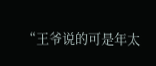“王爷说的可是年太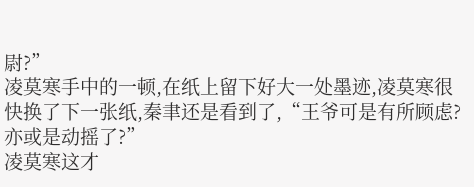尉?”
凌莫寒手中的一顿,在纸上留下好大一处墨迹,凌莫寒很快换了下一张纸,秦聿还是看到了,“王爷可是有所顾虑?亦或是动摇了?”
凌莫寒这才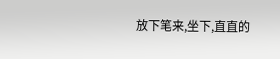放下笔来,坐下,直直的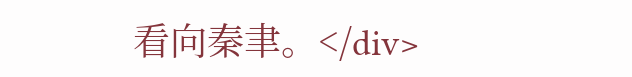看向秦聿。</div>